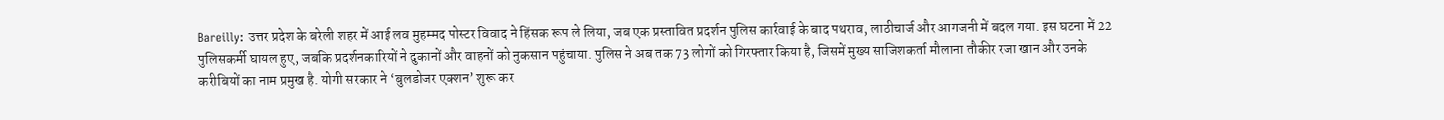Bareilly: उत्तर प्रदेश के बरेली शहर में आई लव मुहम्मद पोस्टर विवाद ने हिंसक रूप ले लिया, जब एक प्रस्तावित प्रदर्शन पुलिस कार्रवाई के बाद पथराव, लाठीचार्ज और आगजनी में बदल गया. इस घटना में 22 पुलिसकर्मी घायल हुए, जबकि प्रदर्शनकारियों ने दुकानों और वाहनों को नुकसान पहुंचाया. पुलिस ने अब तक 73 लोगों को गिरफ्तार किया है, जिसमें मुख्य साजिशकर्ता मौलाना तौकीर रजा खान और उनके करीबियों का नाम प्रमुख है. योगी सरकार ने ‘बुलडोजर एक्शन’ शुरू कर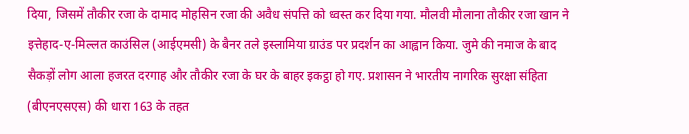दिया, जिसमें तौकीर रजा के दामाद मोहसिन रजा की अवैध संपत्ति को ध्वस्त कर दिया गया. मौलवी मौलाना तौकीर रजा खान ने इत्तेहाद-ए-मिल्लत काउंसिल (आईएमसी) के बैनर तले इस्लामिया ग्राउंड पर प्रदर्शन का आह्वान किया. जुमे की नमाज के बाद सैकड़ों लोग आला हजरत दरगाह और तौकीर रजा के घर के बाहर इकट्ठा हो गए. प्रशासन ने भारतीय नागरिक सुरक्षा संहिता (बीएनएसएस) की धारा 163 के तहत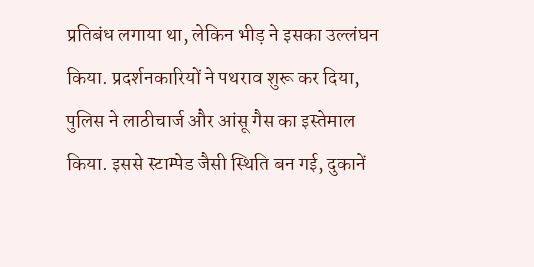प्रतिबंध लगाया था, लेकिन भीड़ ने इसका उल्लंघन किया. प्रदर्शनकारियों ने पथराव शुरू कर दिया, पुलिस ने लाठीचार्ज और आंसू गैस का इस्तेमाल किया. इससे स्टाम्पेड जैसी स्थिति बन गई, दुकानें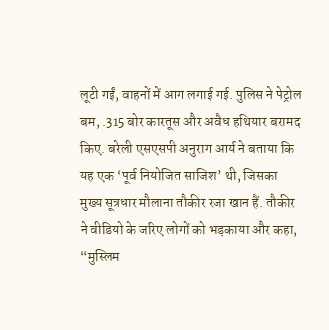लूटी गईं, वाहनों में आग लगाई गई. पुलिस ने पेट्रोल बम, .315 बोर कारतूस और अवैध हथियार बरामद किए. बरेली एसएसपी अनुराग आर्य ने बताया कि यह एक ‘पूर्व नियोजित साजिश’ थी, जिसका मुख्य सूत्रधार मौलाना तौकीर रजा खान हैं. तौकीर ने वीडियो के जरिए लोगों को भड़काया और कहा, “मुस्लिम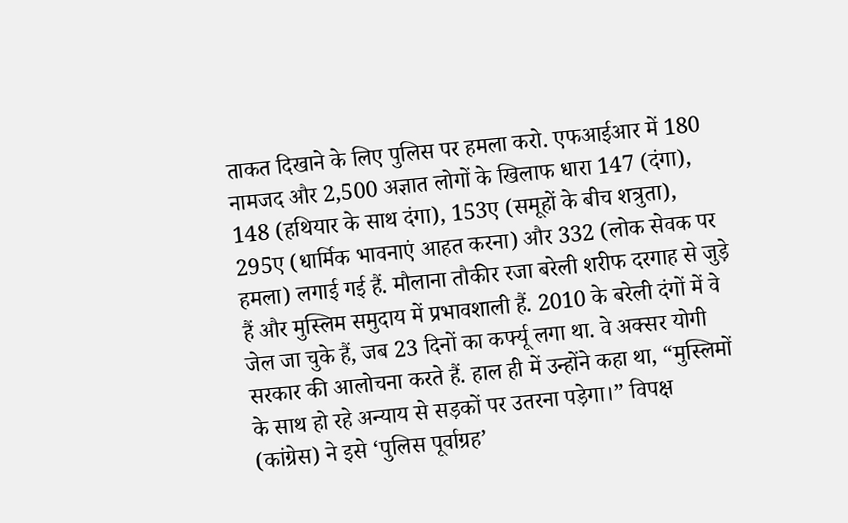ताकत दिखाने के लिए पुलिस पर हमला करो. एफआईआर में 180 नामजद और 2,500 अज्ञात लोगों के खिलाफ धारा 147 (दंगा), 148 (हथियार के साथ दंगा), 153ए (समूहों के बीच शत्रुता), 295ए (धार्मिक भावनाएं आहत करना) और 332 (लोक सेवक पर हमला) लगाई गई हैं. मौलाना तौकीर रजा बरेली शरीफ दरगाह से जुड़े हैं और मुस्लिम समुदाय में प्रभावशाली हैं. 2010 के बरेली दंगों में वे जेल जा चुके हैं, जब 23 दिनों का कर्फ्यू लगा था. वे अक्सर योगी सरकार की आलोचना करते हैं. हाल ही में उन्होंने कहा था, “मुस्लिमों के साथ हो रहे अन्याय से सड़कों पर उतरना पड़ेगा।” विपक्ष (कांग्रेस) ने इसे ‘पुलिस पूर्वाग्रह’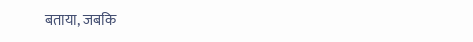बताया, जबकि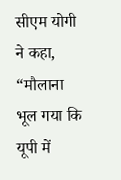सीएम योगी ने कहा, “मौलाना भूल गया कि यूपी में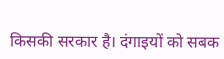किसकी सरकार है। दंगाइयों को सबक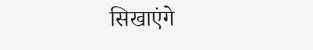सिखाएंगे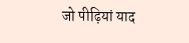जो पीढ़ियां याद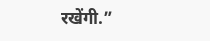रखेंगी.”